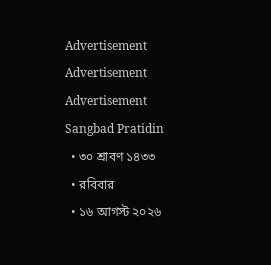Advertisement
Advertisement
Advertisement
Sangbad Pratidin
  • ৩০ শ্রাবণ ১৪৩৩
  • রবিবার
  • ১৬ আগস্ট ২০২৬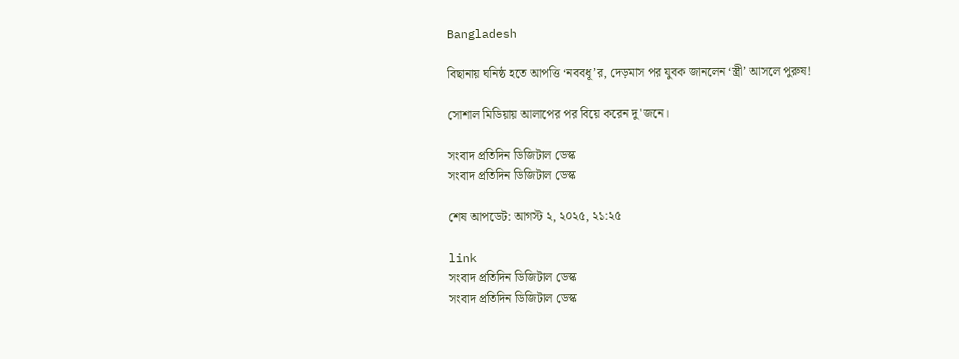Bangladesh

বিছানায় ঘনিষ্ঠ হতে আপত্তি ‘নববধূ’র, দেড়মাস পর যুবক জানলেন ‘স্ত্রী’ আসলে পুরুষ!

সোশাল মিডিয়ায় আলাপের পর বিয়ে করেন দু'জনে।

সংবাদ প্রতিদিন ডিজিটাল ডেস্ক
সংবাদ প্রতিদিন ডিজিটাল ডেস্ক

শেষ আপডেট: আগস্ট ২, ২০২৫, ২১:২৫

link
সংবাদ প্রতিদিন ডিজিটাল ডেস্ক
সংবাদ প্রতিদিন ডিজিটাল ডেস্ক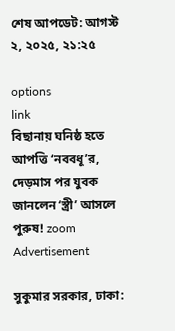শেষ আপডেট: আগস্ট ২, ২০২৫, ২১:২৫

options
link
বিছানায় ঘনিষ্ঠ হতে আপত্তি ‘নববধূ’র, দেড়মাস পর যুবক জানলেন ‘স্ত্রী’ আসলে পুরুষ! zoom
Advertisement

সুকুমার সরকার, ঢাকা: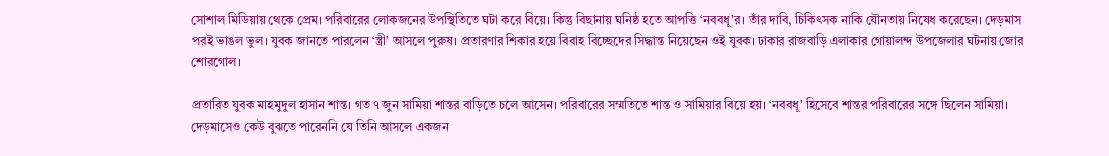সোশাল মিডিয়ায় থেকে প্রেম। পরিবারের লোকজনের উপস্থিতিতে ঘটা করে বিয়ে। কিন্তু বিছানায় ঘনিষ্ঠ হতে আপত্তি ‘নববধূ’র। তাঁর দাবি, চিকিৎসক নাকি যৌনতায় নিষেধ করেছেন। দেড়মাস পরই ভাঙল ভুল। যুবক জানতে পারলেন ‘স্ত্রী’ আসলে পুরুষ। প্রতারণার শিকার হয়ে বিবাহ বিচ্ছেদের সিদ্ধান্ত নিয়েছেন ওই যুবক। ঢাকার রাজবাড়ি এলাকার গোয়ালন্দ উপজেলার ঘটনায় জোর শোরগোল।

প্রতারিত যুবক মাহমুদুল হাসান শান্ত। গত ৭ জুন সামিয়া শান্তর বাড়িতে চলে আসেন। পরিবারের সম্মতিতে শান্ত ও সামিয়ার বিয়ে হয়। ‘নববধূ’ হিসেবে শান্তর পরিবারের সঙ্গে ছিলেন সামিয়া। দেড়মাসেও কেউ বুঝতে পারেননি যে তিনি আসলে একজন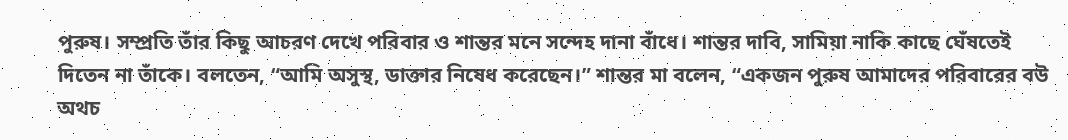পুরুষ। সম্প্রতি তাঁর কিছু আচরণ দেখে পরিবার ও শান্তর মনে সন্দেহ দানা বাঁধে। শান্তর দাবি, সামিয়া নাকি কাছে ঘেঁষতেই দিতেন না তাঁকে। বলতেন, “আমি অসুস্থ, ডাক্তার নিষেধ করেছেন।” শান্তর মা বলেন, “একজন পুরুষ আমাদের পরিবারের বউ অথচ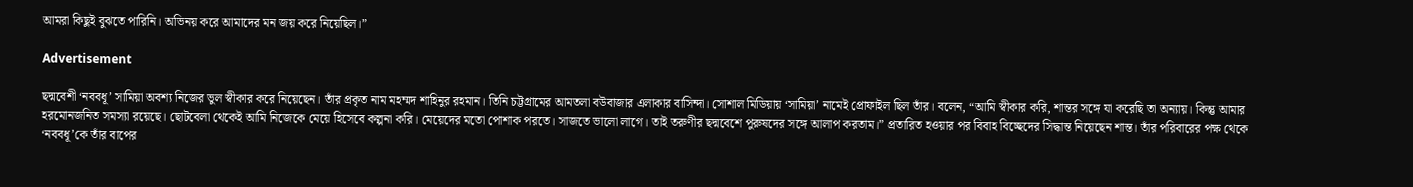আমরা কিছুই বুঝতে পারিনি। অভিনয় করে আমাদের মন জয় করে নিয়েছিল।”

Advertisement

ছদ্মবেশী ‘নববধূ’ সামিয়া অবশ্য নিজের ভুল স্বীকার করে নিয়েছেন। তাঁর প্রকৃত নাম মহম্মদ শাহিনুর রহমান। তিনি চট্টগ্রামের আমতলা বউবাজার এলাকার বাসিন্দা। সোশাল মিডিয়ায় ‘সামিয়া’ নামেই প্রোফাইল ছিল তাঁর। বলেন, “আমি স্বীকার করি, শান্তর সঙ্গে যা করেছি তা অন্যায়। কিন্তু আমার হরমোনজনিত সমস্যা রয়েছে। ছোটবেলা থেকেই আমি নিজেকে মেয়ে হিসেবে কল্পনা করি। মেয়েদের মতো পোশাক পরতে। সাজতে ভালো লাগে। তাই তরুণীর ছদ্মবেশে পুরুষদের সঙ্গে আলাপ করতাম।” প্রতারিত হওয়ার পর বিবাহ বিচ্ছেদের সিদ্ধান্ত নিয়েছেন শান্ত। তাঁর পরিবারের পক্ষ থেকে ‘নববধূ’কে তাঁর বাপের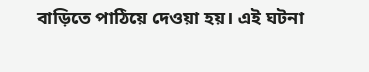বাড়িতে পাঠিয়ে দেওয়া হয়। এই ঘটনা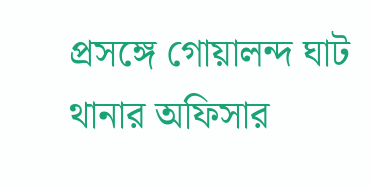প্রসঙ্গে গোয়ালন্দ ঘাট থানার অফিসার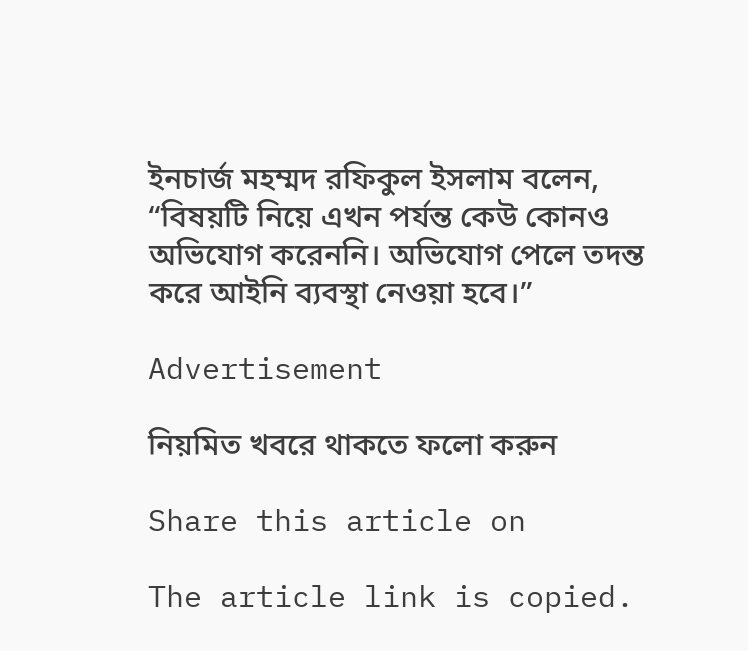ইনচার্জ মহম্মদ রফিকুল ইসলাম বলেন, “বিষয়টি নিয়ে এখন পর্যন্ত কেউ কোনও অভিযোগ করেননি। অভিযোগ পেলে তদন্ত করে আইনি ব্যবস্থা নেওয়া হবে।”

Advertisement

নিয়মিত খবরে থাকতে ফলো করুন

Share this article on

The article link is copied.